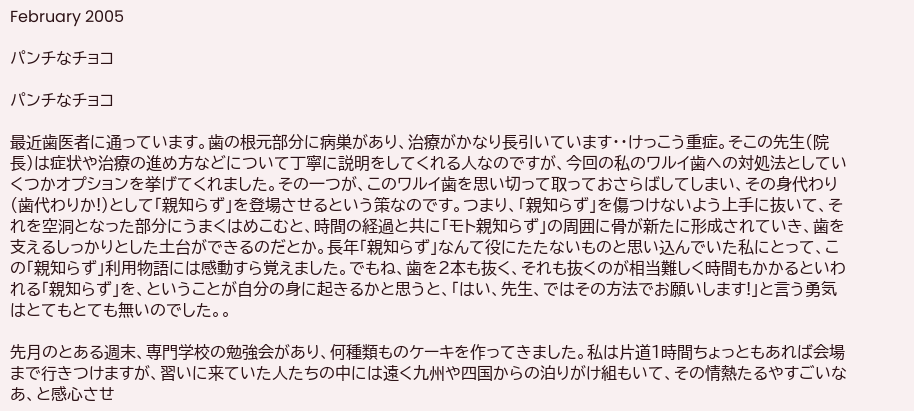February 2005

パンチなチョコ

パンチなチョコ

最近歯医者に通っています。歯の根元部分に病巣があり、治療がかなり長引いています・・けっこう重症。そこの先生(院長)は症状や治療の進め方などについて丁寧に説明をしてくれる人なのですが、今回の私のワルイ歯への対処法としていくつかオプションを挙げてくれました。その一つが、このワルイ歯を思い切って取っておさらばしてしまい、その身代わり(歯代わりか!)として「親知らず」を登場させるという策なのです。つまり、「親知らず」を傷つけないよう上手に抜いて、それを空洞となった部分にうまくはめこむと、時間の経過と共に「モト親知らず」の周囲に骨が新たに形成されていき、歯を支えるしっかりとした土台ができるのだとか。長年「親知らず」なんて役にたたないものと思い込んでいた私にとって、この「親知らず」利用物語には感動すら覚えました。でもね、歯を2本も抜く、それも抜くのが相当難しく時間もかかるといわれる「親知らず」を、ということが自分の身に起きるかと思うと、「はい、先生、ではその方法でお願いします!」と言う勇気はとてもとても無いのでした。。

先月のとある週末、専門学校の勉強会があり、何種類ものケーキを作ってきました。私は片道1時間ちょっともあれば会場まで行きつけますが、習いに来ていた人たちの中には遠く九州や四国からの泊りがけ組もいて、その情熱たるやすごいなあ、と感心させ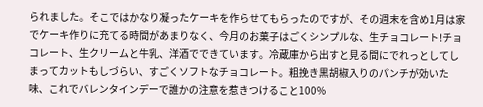られました。そこではかなり凝ったケーキを作らせてもらったのですが、その週末を含め1月は家でケーキ作りに充てる時間があまりなく、今月のお菓子はごくシンプルな、生チョコレート!チョコレート、生クリームと牛乳、洋酒でできています。冷蔵庫から出すと見る間にでれっとしてしまってカットもしづらい、すごくソフトなチョコレート。粗挽き黒胡椒入りのパンチが効いた味、これでバレンタインデーで誰かの注意を惹きつけること100%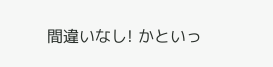間違いなし! かといっ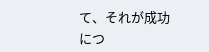て、それが成功につ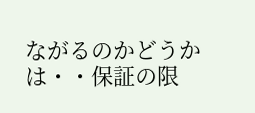ながるのかどうかは・・保証の限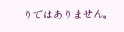りではありません。